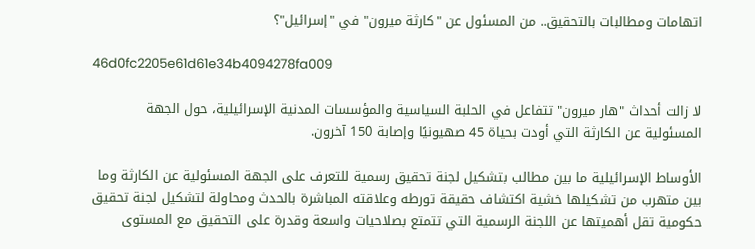اتهامات ومطالبات بالتحقيق.. من المسئول عن "كارثة ميرون" في "إسرائيل"؟

46d0fc2205e61d61e34b4094278fa009

لا زالت أحداث "هار ميرون" تتفاعل في الحلبة السياسية والمؤسسات المدنية الإسرائيلية، حول الجهة المسئولية عن الكارثة التي أودت بحياة 45 صهيونيًا وإصابة 150 آخرون.

الأوساط الإسرائيلية ما بين مطالب بتشكيل لجنة تحقيق رسمية للتعرف على الجهة المسئولية عن الكارثة وما بين متهرب من تشكيلها خشية اكتشاف حقيقة تورطه وعلاقته المباشرة بالحدث ومحاولة لتشكيل لجنة تحقيق حكومية تقل أهميتها عن اللجنة الرسمية التي تتمتع بصلاحيات واسعة وقدرة على التحقيق مع المستوى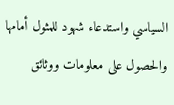السياسي واستدعاء شهود للمثول أمامها والحصول على معلومات ووثائق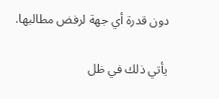دون قدرة أي جهة لرفض مطالبها.

يأتي ذلك في ظل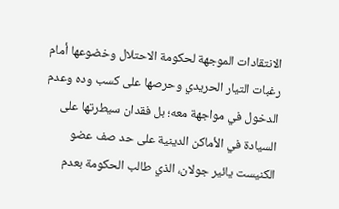الانتقادات الموجهة لحكومة الاحتلال وخضوعها أمام رغبات التيار الحريدي وحرصها على كسب وده وعدم الدخول في مواجهة معه؛ بل فقدان سيطرتها على السيادة في الأماكن الدينية على حد صف عضو الكنيست يائير جولان، الذي طالب الحكومة بعدم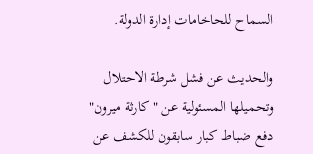السماح للحاخامات إدارة الدولة.

والحديث عن فشل شرطة الاحتلال وتحميلها المسئولية عن "كارثة ميرون" دفع ضباط كبار سابقون للكشف عن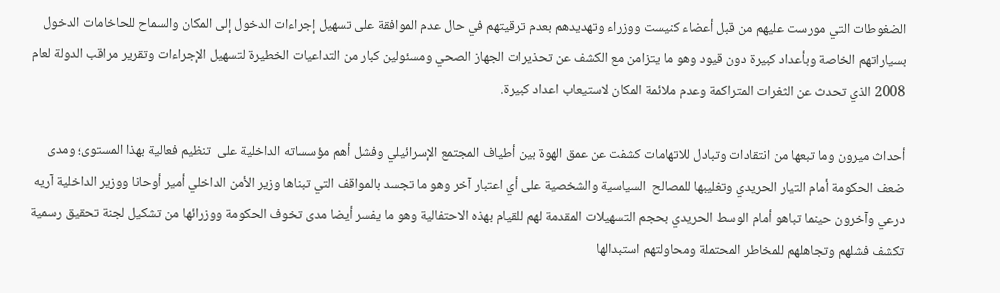الضغوطات التي مورست عليهم من قبل أعضاء كنيست ووزراء وتهديدهم بعدم ترقيتهم في حال عدم الموافقة على تسهيل إجراءات الدخول إلى المكان والسماح للحاخامات الدخول بسياراتهم الخاصة وبأعداد كبيرة دون قيود وهو ما يتزامن مع الكشف عن تحذيرات الجهاز الصحي ومسئولين كبار من التداعيات الخطيرة لتسهيل الإجراءات وتقرير مراقب الدولة لعام 2008 الذي تحدث عن الثغرات المتراكمة وعدم ملائمة المكان لاستيعاب اعداد كبيرة.

أحداث ميرون وما تبعها من انتقادات وتبادل للاتهامات كشفت عن عمق الهوة بين أطياف المجتمع الإسرائيلي وفشل أهم مؤسساته الداخلية على  تنظيم فعالية بهذا المستوى؛ ومدى ضعف الحكومة أمام التيار الحريدي وتغليبها للمصالح  السياسية والشخصية على أي اعتبار آخر وهو ما تجسد بالمواقف التي تبناها وزير الأمن الداخلي أمير أوحانا ووزير الداخلية آريه درعي وآخرون حينما تباهو أمام الوسط الحريدي بحجم التسهيلات المقدمة لهم للقيام بهذه الاحتفالية وهو ما يفسر أيضا مدى تخوف الحكومة ووزرائها من تشكيل لجنة تحقيق رسمية تكشف فشلهم وتجاهلهم للمخاطر المحتملة ومحاولتهم استبدالها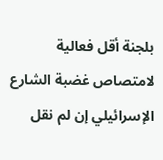بلجنة أقل فعالية لامتصاص غضبة الشارع الإسرائيلي إن لم نقل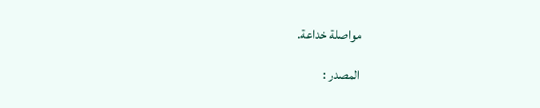مواصلة خداعة.

المصدر :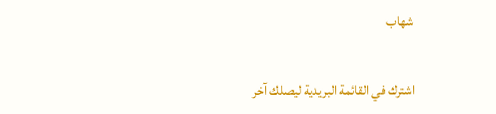شهاب

اشترك في القائمة البريدية ليصلك آخر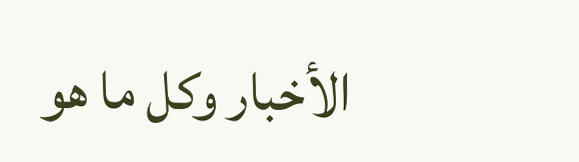الأخبار وكل ما هو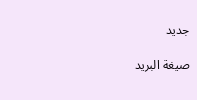جديد

صيغة البريد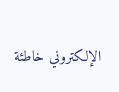الإلكتروني خاطئة